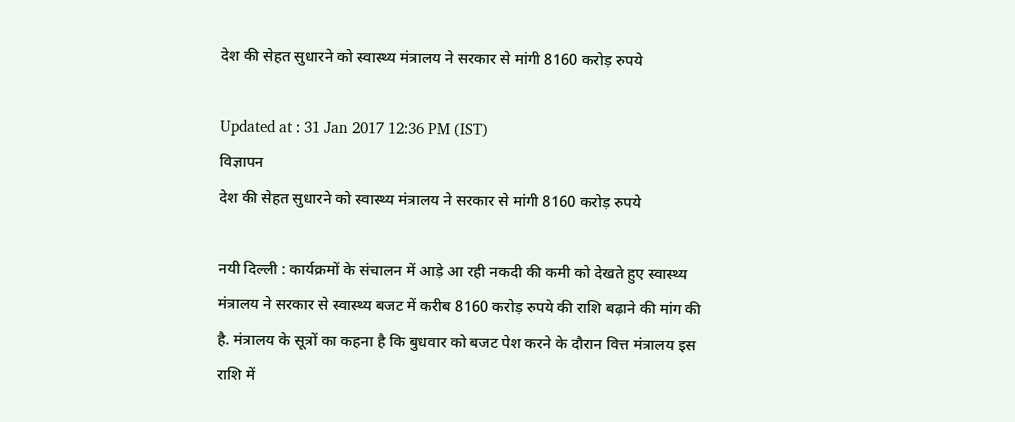देश की सेहत सुधारने को स्वास्थ्य मंत्रालय ने सरकार से मांगी 8160 करोड़ रुपये

Updated at : 31 Jan 2017 12:36 PM (IST)
विज्ञापन
देश की सेहत सुधारने को स्वास्थ्य मंत्रालय ने सरकार से मांगी 8160 करोड़ रुपये

नयी दिल्ली : कार्यक्रमों के संचालन में आड़े आ रही नकदी की कमी को देखते हुए स्वास्थ्य मंत्रालय ने सरकार से स्वास्थ्य बजट में करीब 8160 करोड़ रुपये की राशि बढ़ाने की मांग की है. मंत्रालय के सूत्रों का कहना है कि बुधवार को बजट पेश करने के दौरान वित्त मंत्रालय इस राशि में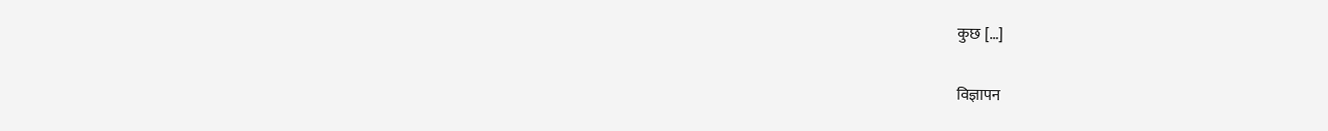कुछ […]

विज्ञापन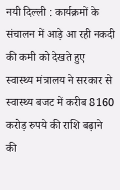नयी दिल्ली : कार्यक्रमों के संचालन में आड़े आ रही नकदी की कमी को देखते हुए स्वास्थ्य मंत्रालय ने सरकार से स्वास्थ्य बजट में करीब 8160 करोड़ रुपये की राशि बढ़ाने की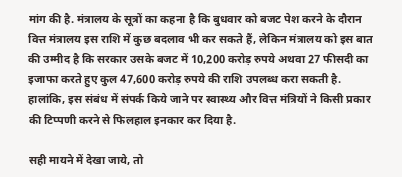मांग की है. मंत्रालय के सूत्रों का कहना है कि बुधवार को बजट पेश करने के दौरान वित्त मंत्रालय इस राशि में कुछ बदलाव भी कर सकते हैं, लेकिन मंत्रालय को इस बात की उम्मीद है कि सरकार उसके बजट में 10,200 करोड़ रुपये अथवा 27 फीसदी का इजाफा करते हुए कुल 47,600 करोड़ रुपये की राशि उपलब्ध करा सकती है. हालांकि, इस संबंध में संपर्क किये जाने पर स्वास्थ्य और वित्त मंत्रियों ने किसी प्रकार की टिप्पणी करने से फिलहाल इनकार कर दिया है.

सही मायने में देखा जाये, तो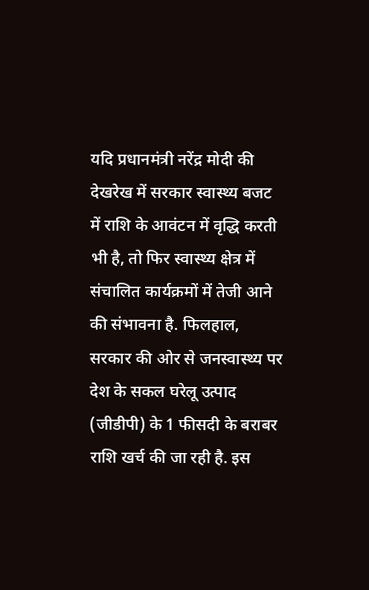यदि प्रधानमंत्री नरेंद्र मोदी की देखरेख में सरकार स्वास्थ्य बजट में राशि के आवंटन में वृद्धि करती भी है, तो फिर स्वास्थ्य क्षेत्र में संचालित कार्यक्रमों में तेजी आने की संभावना है. फिलहाल, सरकार की ओर से जनस्वास्थ्य पर देश के सकल घरेलू उत्पाद (जीडीपी) के 1 फीसदी के बराबर राशि खर्च की जा रही है. इस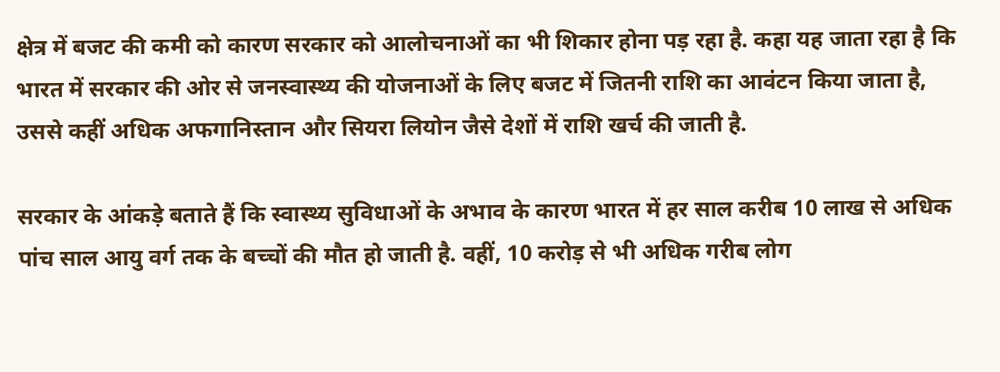क्षेत्र में बजट की कमी को कारण सरकार को आलोचनाओं का भी शिकार होना पड़ रहा है. कहा यह जाता रहा है कि भारत में सरकार की ओर से जनस्वास्थ्य की योजनाओं के लिए बजट में जितनी राशि का आवंटन किया जाता है, उससे कहीं अधिक अफगानिस्तान और सियरा लियोन जैसे देशों में राशि खर्च की जाती है.

सरकार के आंकड़े बताते हैं कि स्वास्थ्य सुविधाओं के अभाव के कारण भारत में हर साल करीब 10 लाख से अधिक पांच साल आयु वर्ग तक के बच्चों की मौत हो जाती है. वहीं, 10 करोड़ से भी अधिक गरीब लोग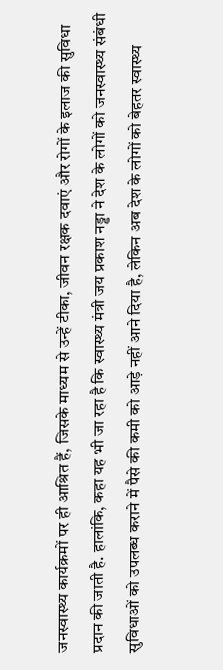जनस्वास्थ्य कार्यक्रमों पर ही आश्रित हैं, जिसके माध्यम से उन्हें टीका, जीवन रक्षक दवाएं और रोगों के इलाज की सुविधा प्रदान की जाती है. हालांकि, कहा यह भी जा रहा है कि स्वास्थ्य मंत्री जय प्रकाश नड्डा ने देश के लोगों को जनस्वास्थ्य संबंधी सुविधाओं को उपलब्ध कराने में पैसे की कमी को आड़े नहीं आने दिया है, लेकिन अब देश के लोगों को बेहतर स्वास्थ्य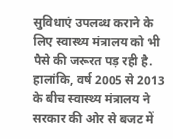सुविधाएं उपलब्ध कराने के लिए स्वास्थ्य मंत्रालय को भी पैसे की जरूरत पड़ रही है. हालांकि, वर्ष 2005 से 2013 के बीच स्वास्थ्य मंत्रालय ने सरकार की ओर से बजट में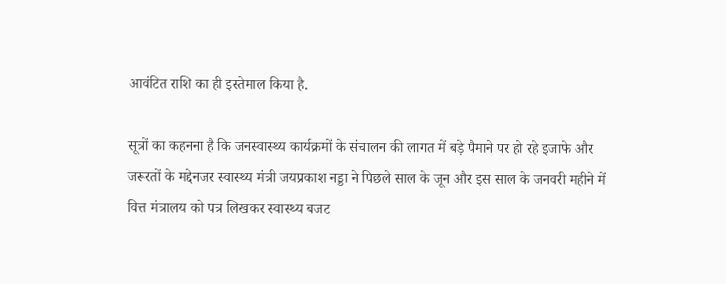आवंटित राशि का ही इस्तेमाल किया है.

सूत्रों का कहनना है कि जनस्वास्थ्य कार्यक्रमों के संचालन की लागत में बड़े पैमाने पर हो रहे इजाफे और जरूरतों के मद्देनजर स्वास्थ्य मंत्री जयप्रकाश नड्डा ने पिछले साल के जून और इस साल के जनवरी महीने में वित्त मंत्रालय को पत्र लिखकर स्वास्थ्य बजट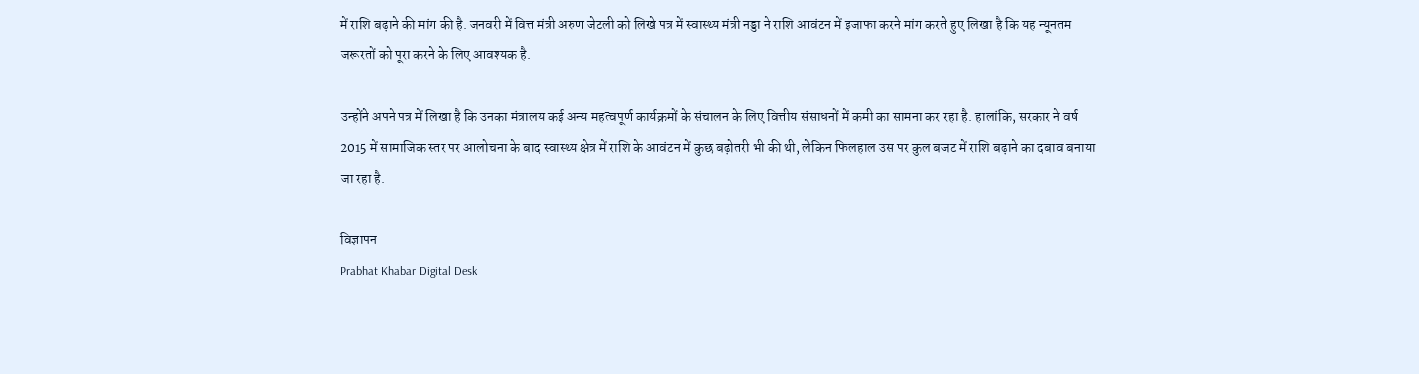में राशि बढ़ाने की मांग की है. जनवरी में वित्त मंत्री अरुण जेटली को लिखे पत्र में स्वास्थ्य मंत्री नड्डा ने राशि आवंटन में इजाफा करने मांग करते हुए लिखा है कि यह न्यूनतम जरूरतों को पूरा करने के लिए आवश्यक है.

उन्होंने अपने पत्र में लिखा है कि उनका मंत्रालय कई अन्य महत्वपूर्ण कार्यक्रमों के संचालन के लिए वित्तीय संसाधनों में कमी का सामना कर रहा है. हालांकि, सरकार ने वर्ष 2015 में सामाजिक स्तर पर आलोचना के बाद स्वास्थ्य क्षेत्र में राशि के आवंटन में कुछ बढ़ोतरी भी की थी, लेकिन फिलहाल उस पर कुल बजट में राशि बढ़ाने का दबाव बनाया जा रहा है.

विज्ञापन
Prabhat Khabar Digital Desk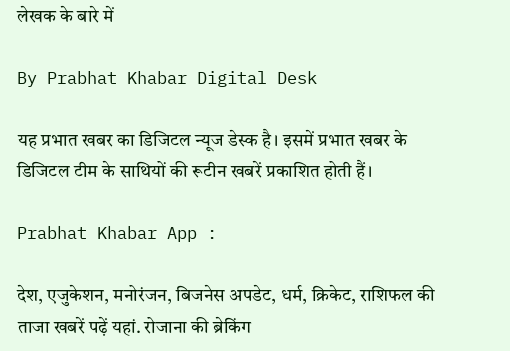लेखक के बारे में

By Prabhat Khabar Digital Desk

यह प्रभात खबर का डिजिटल न्यूज डेस्क है। इसमें प्रभात खबर के डिजिटल टीम के साथियों की रूटीन खबरें प्रकाशित होती हैं।

Prabhat Khabar App :

देश, एजुकेशन, मनोरंजन, बिजनेस अपडेट, धर्म, क्रिकेट, राशिफल की ताजा खबरें पढ़ें यहां. रोजाना की ब्रेकिंग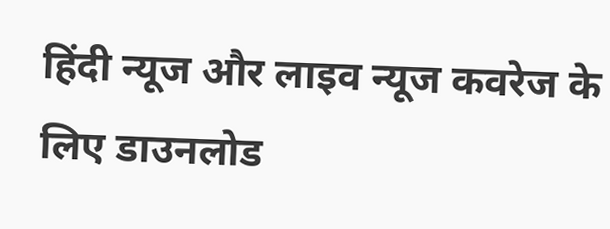हिंदी न्यूज और लाइव न्यूज कवरेज के लिए डाउनलोड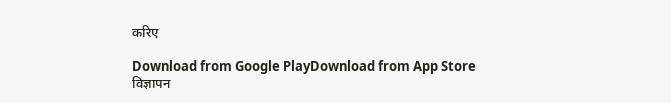करिए

Download from Google PlayDownload from App Store
विज्ञापन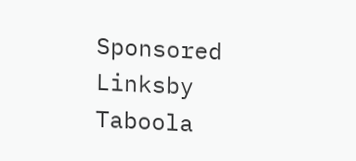Sponsored Linksby Taboola